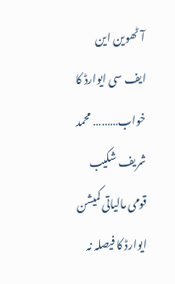آٹھوین این ایف سی ایوارڈ کا خواب……… محمد شریف شکیب
قومی مالیاتی کمیشن ایوارڈ کا فیصلہ نہ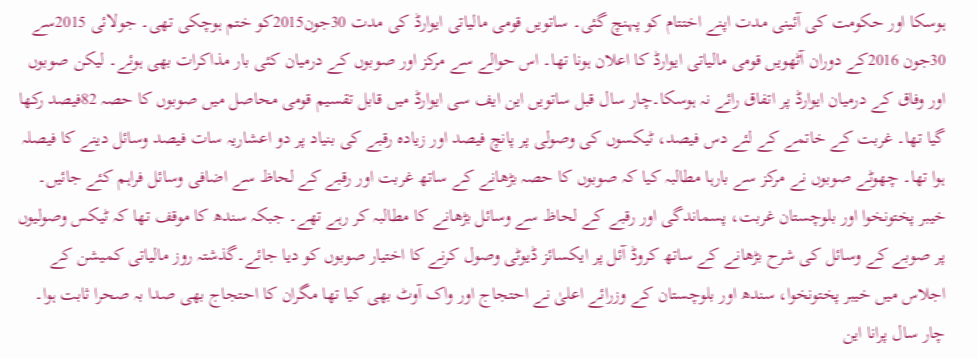ہوسکا اور حکومت کی آئینی مدت اپنے اختتام کو پہنچ گئی۔ ساتویں قومی مالیاتی ایوارڈ کی مدت 30جون2015کو ختم ہوچکی تھی۔ جولائی 2015سے 30جون 2016کے دوران آٹھویں قومی مالیاتی ایوارڈ کا اعلان ہونا تھا۔ اس حوالے سے مرکز اور صوبوں کے درمیان کئی بار مذاکرات بھی ہوئے۔ لیکن صوبوں اور وفاق کے درمیان ایوارڈ پر اتفاق رائے نہ ہوسکا۔چار سال قبل ساتویں این ایف سی ایوارڈ میں قابل تقسیم قومی محاصل میں صوبوں کا حصہ 82فیصد رکھا گیا تھا۔ غربت کے خاتمے کے لئے دس فیصد، ٹیکسوں کی وصولی پر پانچ فیصد اور زیادہ رقبے کی بنیاد پر دو اعشاریہ سات فیصد وسائل دینے کا فیصلہ ہوا تھا۔ چھوٹے صوبوں نے مرکز سے بارہا مطالبہ کیا کہ صوبوں کا حصہ بڑھانے کے ساتھ غربت اور رقبے کے لحاظ سے اضافی وسائل فراہم کئے جائیں۔ خیبر پختونخوا اور بلوچستان غربت، پسماندگی اور رقبے کے لحاظ سے وسائل بڑھانے کا مطالبہ کر رہے تھے۔ جبکہ سندھ کا موقف تھا کہ ٹیکس وصولیوں پر صوبے کے وسائل کی شرح بڑھانے کے ساتھ کروڈ آئل پر ایکسائز ڈیوٹی وصول کرنے کا اختیار صوبوں کو دیا جائے۔گذشتہ روز مالیاتی کمیشن کے اجلاس میں خیبر پختونخوا، سندھ اور بلوچستان کے وزرائے اعلیٰ نے احتجاج اور واک آوٹ بھی کیا تھا مگران کا احتجاج بھی صدا بہ صحرا ثابت ہوا۔ چار سال پرانا این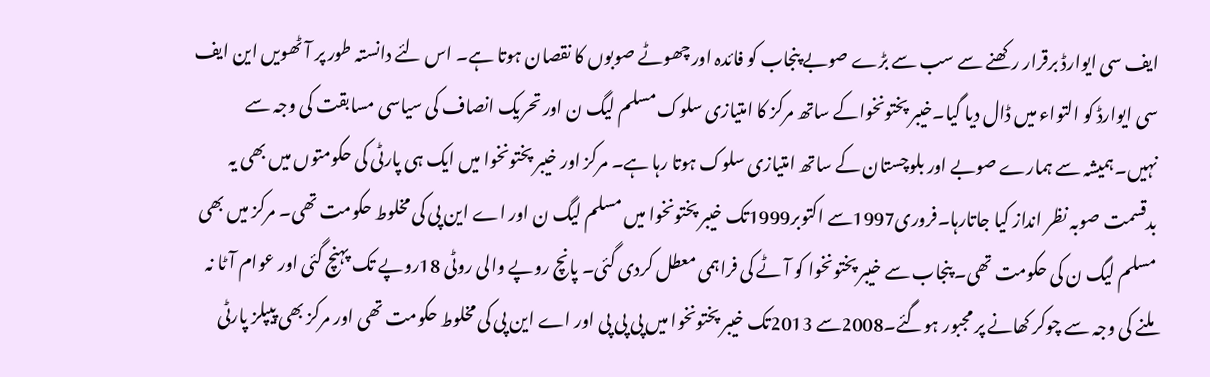ایف سی ایوارڈ برقرار رکھنے سے سب سے بڑے صوبے پنجاب کو فائدہ اور چھوٹے صوبوں کا نقصان ہوتا ہے۔ اس لئے دانستہ طور پر آٹھویں این ایف سی ایوارڈ کو التواء میں ڈال دیا گیا۔خیبر پختونخواکے ساتھ مرکز کا امتیازی سلوک مسلم لیگ ن اور تحریک انصاف کی سیاسی مسابقت کی وجہ سے نہیں۔ہمیشہ سے ہمارے صوبے اور بلوچستان کے ساتھ امتیازی سلوک ہوتا رہا ہے۔ مرکز اور خیبر پختونخوا میں ایک ہی پارٹی کی حکومتوں میں بھی یہ بدقسمت صوبہ نظر انداز کیا جاتارہا۔فروری1997سے اکتوبر1999تک خیبر پختونخوا میں مسلم لیگ ن اور اے این پی کی مخلوط حکومت تھی۔ مرکز میں بھی مسلم لیگ ن کی حکومت تھی۔ پنجاب سے خیبر پختونخوا کو آٹے کی فراہمی معطل کردی گئی۔ پانچ روپے والی روٹی 18روپے تک پہنچ گئی اور عوام آٹا نہ ملنے کی وجہ سے چوکر کھانے پر مجبور ہوگئے۔2008سے 2013تک خیبر پختونخوا میں پی پی پی اور اے این پی کی مخلوط حکومت تھی اور مرکز بھی پیپلز پارٹی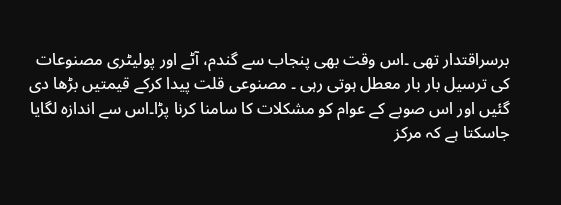برسراقتدار تھی ۔اس وقت بھی پنجاب سے گندم، آٹے اور پولیٹری مصنوعات کی ترسیل بار بار معطل ہوتی رہی ۔ مصنوعی قلت پیدا کرکے قیمتیں بڑھا دی گئیں اور اس صوبے کے عوام کو مشکلات کا سامنا کرنا پڑا۔اس سے اندازہ لگایا جاسکتا ہے کہ مرکز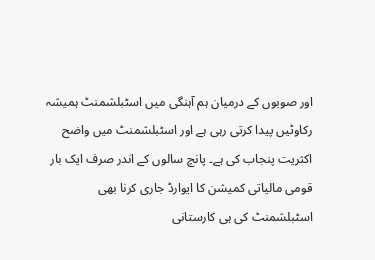اور صوبوں کے درمیان ہم آہنگی میں اسٹبلشمنٹ ہمیشہ رکاوٹیں پیدا کرتی رہی ہے اور اسٹبلشمنٹ میں واضح اکثریت پنجاب کی ہے۔ پانچ سالوں کے اندر صرف ایک بار قومی مالیاتی کمیشن کا ایوارڈ جاری کرنا بھی اسٹبلشمنٹ کی ہی کارستانی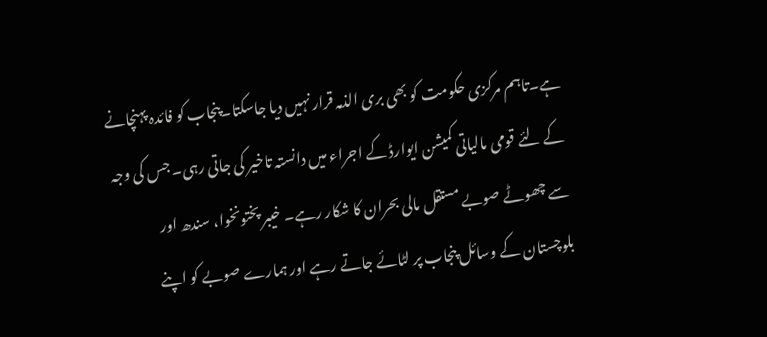ہے۔تاہم مرکزی حکومت کو بھی بری الذمہ قرار نہیں دیا جاسکتا۔پنجاب کو فائدہ پہنچانے کے لئے قومی مالیاتی کمیشن ایوارڈ کے اجراء میں دانستہ تاخیر کی جاتی رہی۔ جس کی وجہ سے چھوٹے صوبے مستقل مالی بحران کا شکار رہے۔ خیبر پختونخوا، سندھ اور بلوچستان کے وسائل پنجاب پر لٹائے جاتے رہے اور ہمارے صوبے کو اپنے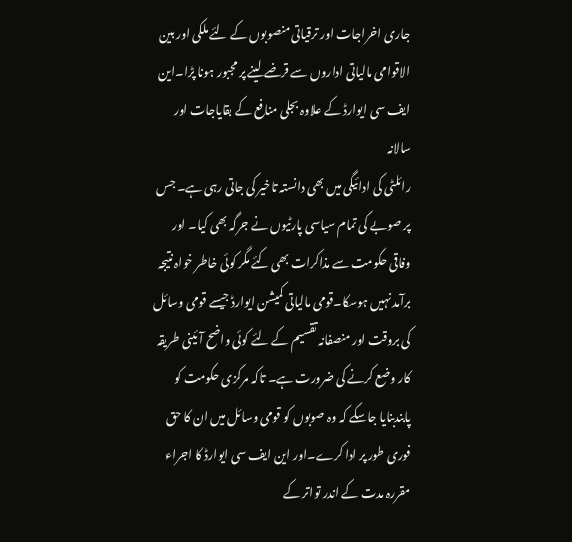جاری اخراجات اور ترقیاتی منصوبوں کے لئے ملکی اور بین الاقوامی مالیاتی اداروں سے قرضے لینے پر مجبور ہونا پڑا۔این ایف سی ایوارڈ کے علاوہ بجلی منافع کے بقایاجات اور سالانہ
رائلٹی کی ادائیگی میں بھی دانستہ تاخیر کی جاتی رہی ہے۔ جس پر صوبے کی تمام سیاسی پارٹیوں نے جرگہ بھی کیا۔ اور وفاقی حکومت سے مذاکرات بھی کئے مگر کوئی خاطر خواہ نتیجہ برآمد نہیں ہوسکا۔قومی مالیاتی کمیشن ایوارڈ جیسے قومی وسائل کی بروقت اور منصفانہ تقسیم کے لئے کوئی واضح آئینی طریقہ کار وضع کرنے کی ضرورت ہے۔ تاکہ مرکزی حکومت کو پابندبنایا جاسکے کہ وہ صوبوں کو قومی وسائل میں ان کا حق فوری طور پر ادا کرے۔اور این ایف سی ایوارڈ کا اجراء مقررہ مدت کے اندر تواتر کے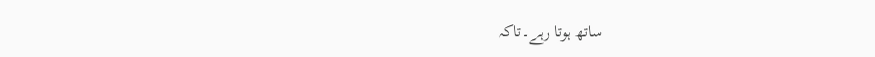ساتھ ہوتا رہے۔تاکہ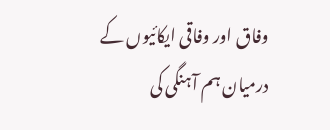وفاق اور وفاقی ایکائیوں کے درمیان ہم آہنگی کی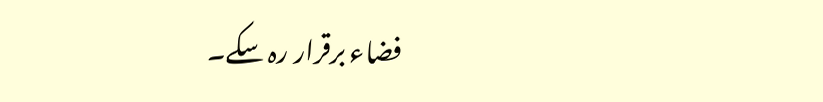فضاء برقرار رہ سکے۔